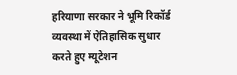हरियाणा सरकार ने भूमि रिकॉर्ड व्यवस्था में ऐतिहासिक सुधार करते हुए म्यूटेशन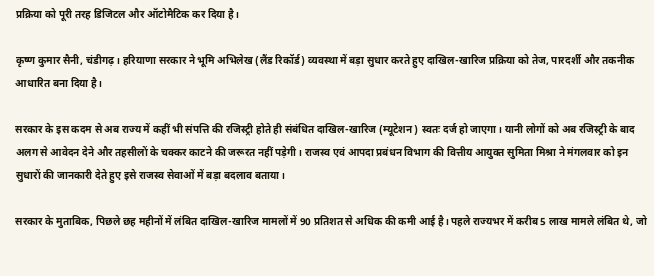प्रक्रिया को पूरी तरह डिजिटल और ऑटोमैटिक कर दिया है।

कृष्ण कुमार सैनी, चंडीगढ़। हरियाणा सरकार ने भूमि अभिलेख (लैंड रिकॉर्ड) व्यवस्था में बड़ा सुधार करते हुए दाखिल-खारिज प्रक्रिया को तेज, पारदर्शी और तकनीक आधारित बना दिया है।

सरकार के इस कदम से अब राज्य में कहीं भी संपत्ति की रजिस्ट्री होते ही संबंधित दाखिल-खारिज (म्यूटेशन) स्वतः दर्ज हो जाएगा। यानी लोगों को अब रजिस्ट्री के बाद अलग से आवेदन देने और तहसीलों के चक्कर काटने की जरूरत नहीं पड़ेगी। राजस्व एवं आपदा प्रबंधन विभाग की वित्तीय आयुक्त सुमिता मिश्रा ने मंगलवार को इन सुधारों की जानकारी देते हुए इसे राजस्व सेवाओं में बड़ा बदलाव बताया।

सरकार के मुताबिक, पिछले छह महीनों में लंबित दाखिल-खारिज मामलों में 90 प्रतिशत से अधिक की कमी आई है। पहले राज्यभर में करीब 5 लाख मामले लंबित थे, जो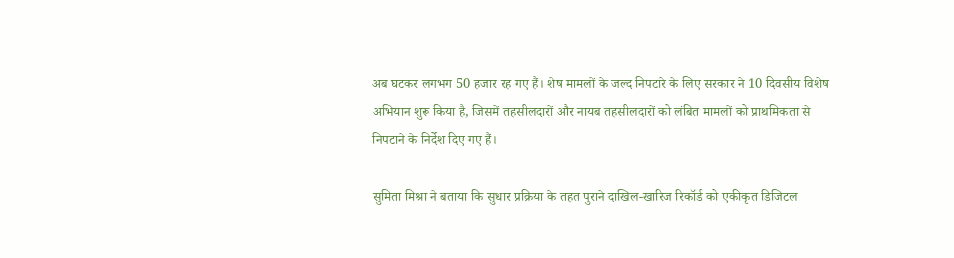अब घटकर लगभग 50 हजार रह गए हैं। शेष मामलों के जल्द निपटारे के लिए सरकार ने 10 दिवसीय विशेष अभियान शुरू किया है, जिसमें तहसीलदारों और नायब तहसीलदारों को लंबित मामलों को प्राथमिकता से निपटाने के निर्देश दिए गए हैं।

सुमिता मिश्रा ने बताया कि सुधार प्रक्रिया के तहत पुराने दाखिल-खारिज रिकॉर्ड को एकीकृत डिजिटल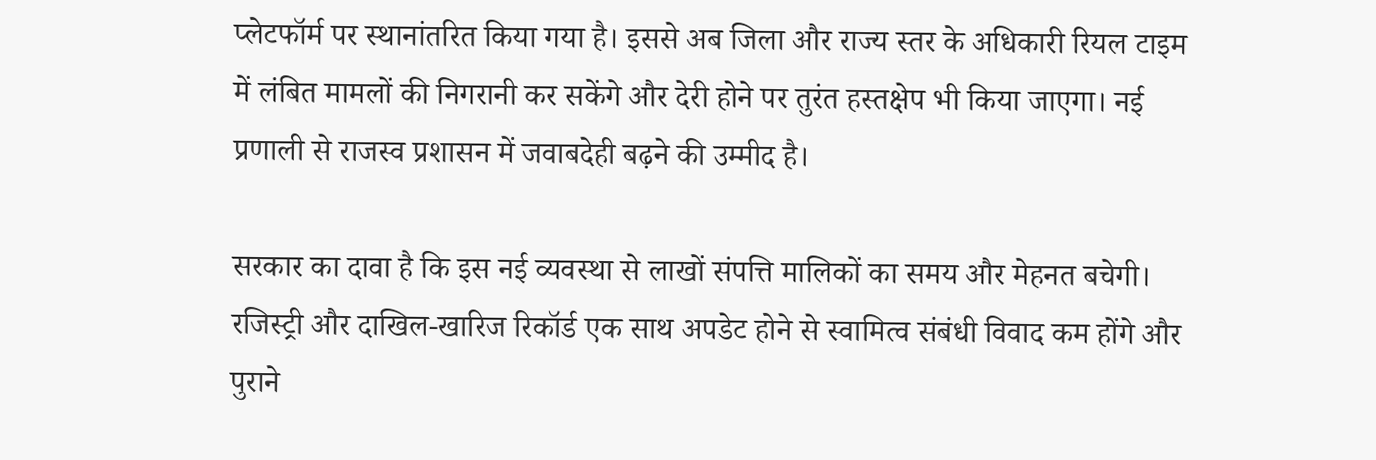प्लेटफॉर्म पर स्थानांतरित किया गया है। इससे अब जिला और राज्य स्तर के अधिकारी रियल टाइम में लंबित मामलों की निगरानी कर सकेंगे और देरी होने पर तुरंत हस्तक्षेप भी किया जाएगा। नई प्रणाली से राजस्व प्रशासन में जवाबदेही बढ़ने की उम्मीद है।

सरकार का दावा है कि इस नई व्यवस्था से लाखों संपत्ति मालिकों का समय और मेहनत बचेगी। रजिस्ट्री और दाखिल-खारिज रिकॉर्ड एक साथ अपडेट होने से स्वामित्व संबंधी विवाद कम होंगे और पुराने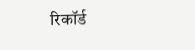रिकॉर्ड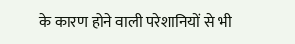के कारण होने वाली परेशानियों से भी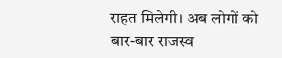राहत मिलेगी। अब लोगों को बार-बार राजस्व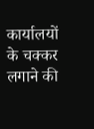कार्यालयों के चक्कर लगाने की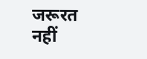जरूरत नहीं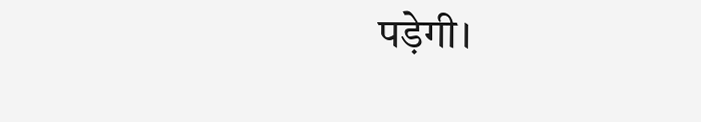पड़ेगी।